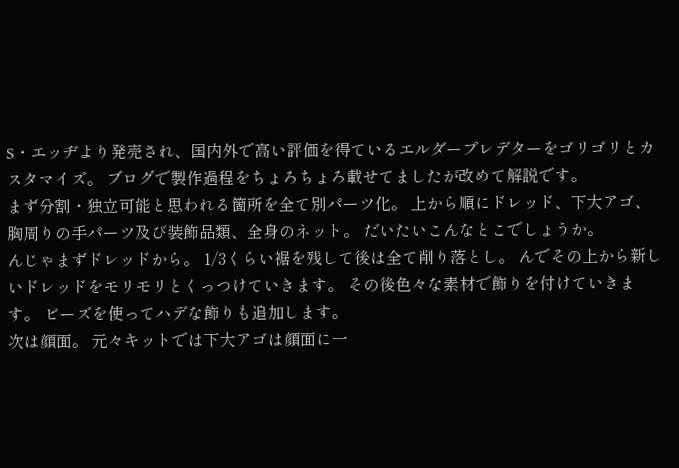S・エッヂより発売され、国内外で高い評価を得ているエルダープレデターをゴリゴリとカスタマイズ。 ブログで製作過程をちょろちょろ載せてましたが改めて解説です。
まず分割・独立可能と思われる箇所を全て別パーツ化。 上から順にドレッド、下大アゴ、胸周りの手パーツ及び装飾品類、全身のネット。 だいたいこんなとこでしょうか。
んじゃまずドレッドから。 1/3くらい裾を残して後は全て削り落とし。 んでその上から新しいドレッドをモリモリとくっつけていきます。 その後色々な素材で飾りを付けていきます。 ビーズを使ってハデな飾りも追加します。
次は顔面。 元々キットでは下大アゴは顔面に一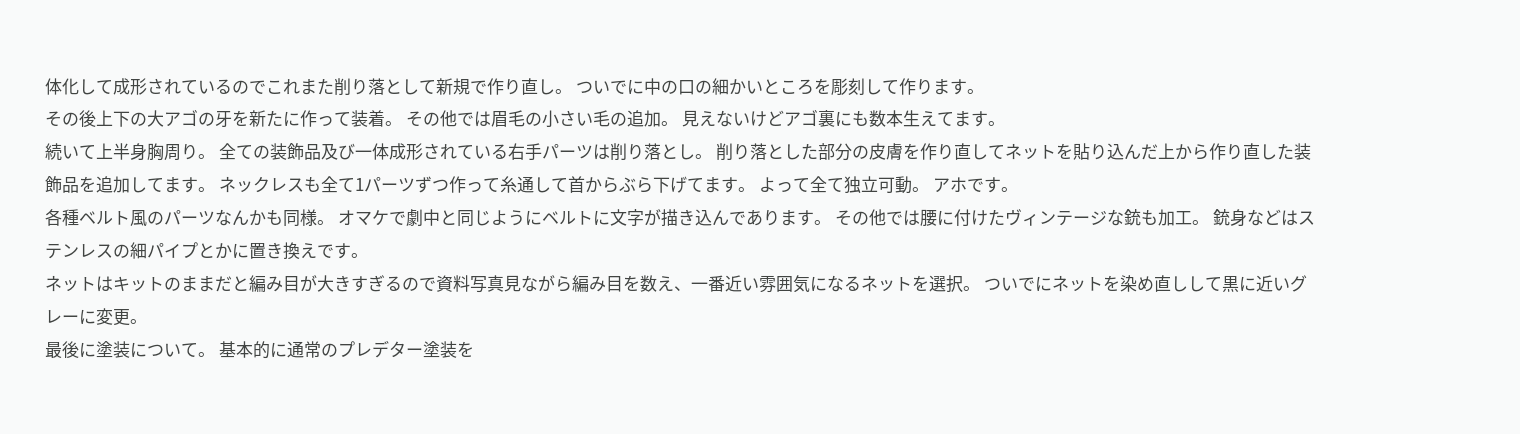体化して成形されているのでこれまた削り落として新規で作り直し。 ついでに中の口の細かいところを彫刻して作ります。
その後上下の大アゴの牙を新たに作って装着。 その他では眉毛の小さい毛の追加。 見えないけどアゴ裏にも数本生えてます。
続いて上半身胸周り。 全ての装飾品及び一体成形されている右手パーツは削り落とし。 削り落とした部分の皮膚を作り直してネットを貼り込んだ上から作り直した装飾品を追加してます。 ネックレスも全て1パーツずつ作って糸通して首からぶら下げてます。 よって全て独立可動。 アホです。
各種ベルト風のパーツなんかも同様。 オマケで劇中と同じようにベルトに文字が描き込んであります。 その他では腰に付けたヴィンテージな銃も加工。 銃身などはステンレスの細パイプとかに置き換えです。
ネットはキットのままだと編み目が大きすぎるので資料写真見ながら編み目を数え、一番近い雰囲気になるネットを選択。 ついでにネットを染め直しして黒に近いグレーに変更。
最後に塗装について。 基本的に通常のプレデター塗装を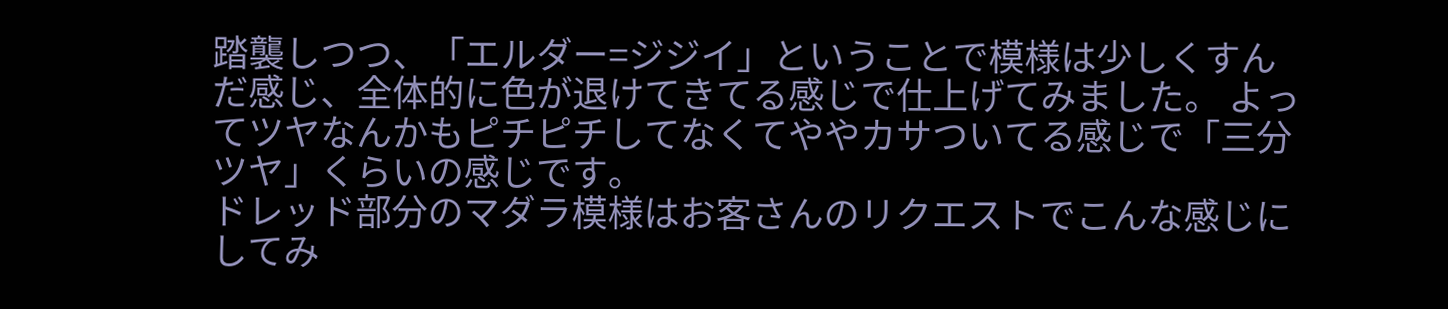踏襲しつつ、「エルダー=ジジイ」ということで模様は少しくすんだ感じ、全体的に色が退けてきてる感じで仕上げてみました。 よってツヤなんかもピチピチしてなくてややカサついてる感じで「三分ツヤ」くらいの感じです。
ドレッド部分のマダラ模様はお客さんのリクエストでこんな感じにしてみ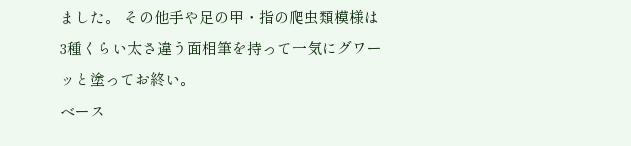ました。 その他手や足の甲・指の爬虫類模様は3種くらい太さ違う面相筆を持って一気にグワーッと塗ってお終い。
ベース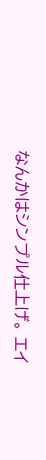なんかはシンプル仕上げ。 エイ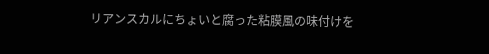リアンスカルにちょいと腐った粘膜風の味付けを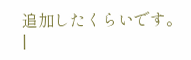追加したくらいです。 |